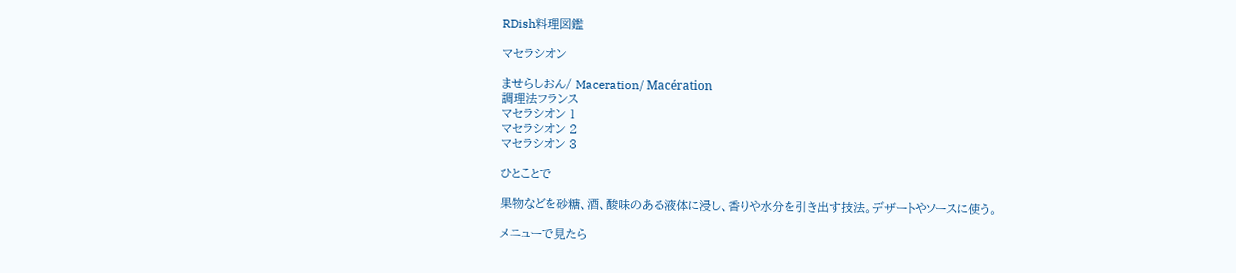RDish料理図鑑

マセラシオン

ませらしおん/ Maceration/ Macération
調理法フランス
マセラシオン 1
マセラシオン 2
マセラシオン 3

ひとことで

果物などを砂糖、酒、酸味のある液体に浸し、香りや水分を引き出す技法。デザートやソースに使う。

メニューで見たら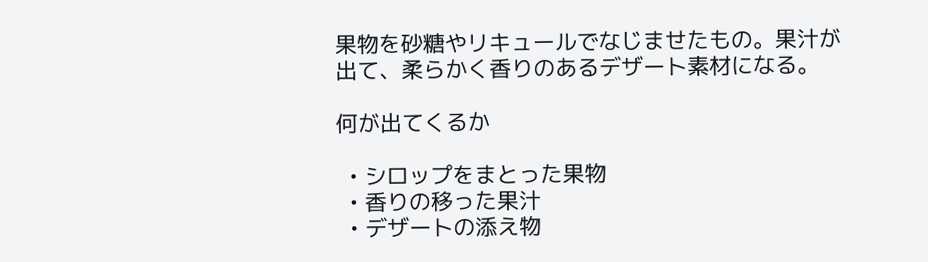果物を砂糖やリキュールでなじませたもの。果汁が出て、柔らかく香りのあるデザート素材になる。

何が出てくるか

  • シロップをまとった果物
  • 香りの移った果汁
  • デザートの添え物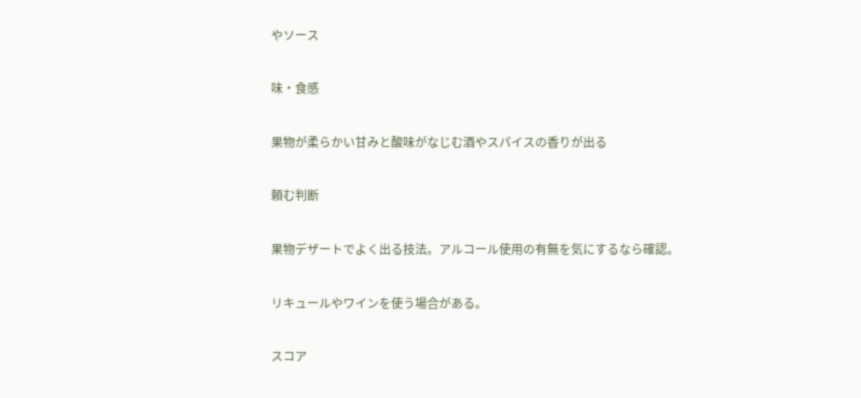やソース

味・食感

果物が柔らかい甘みと酸味がなじむ酒やスパイスの香りが出る

頼む判断

果物デザートでよく出る技法。アルコール使用の有無を気にするなら確認。

リキュールやワインを使う場合がある。

スコア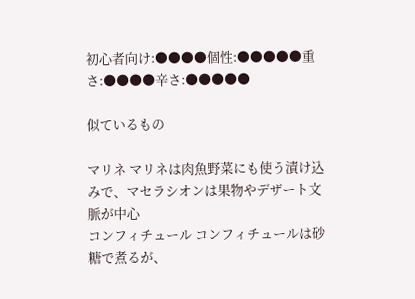初心者向け:●●●●個性:●●●●●重さ:●●●●辛さ:●●●●●

似ているもの

マリネ マリネは肉魚野菜にも使う漬け込みで、マセラシオンは果物やデザート文脈が中心
コンフィチュール コンフィチュールは砂糖で煮るが、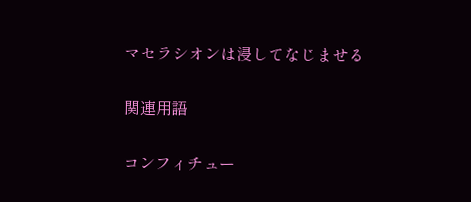マセラシオンは浸してなじませる

関連用語

コンフィチュー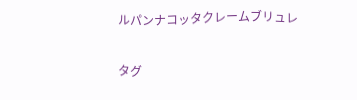ルパンナコッタクレームブリュレ

タグ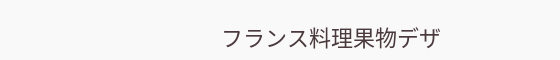フランス料理果物デザ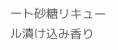ート砂糖リキュール漬け込み香り